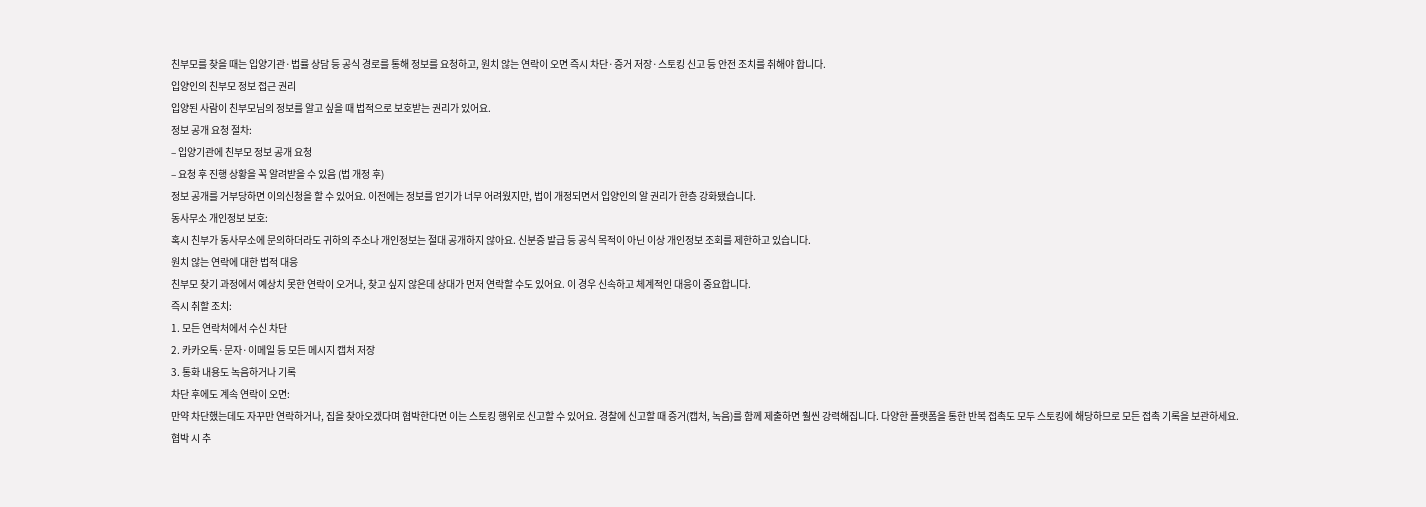친부모를 찾을 때는 입양기관·법률 상담 등 공식 경로를 통해 정보를 요청하고, 원치 않는 연락이 오면 즉시 차단·증거 저장·스토킹 신고 등 안전 조치를 취해야 합니다.
입양인의 친부모 정보 접근 권리
입양된 사람이 친부모님의 정보를 알고 싶을 때 법적으로 보호받는 권리가 있어요.
정보 공개 요청 절차:
– 입양기관에 친부모 정보 공개 요청
– 요청 후 진행 상황을 꼭 알려받을 수 있음 (법 개정 후)
정보 공개를 거부당하면 이의신청을 할 수 있어요. 이전에는 정보를 얻기가 너무 어려웠지만, 법이 개정되면서 입양인의 알 권리가 한층 강화됐습니다.
동사무소 개인정보 보호:
혹시 친부가 동사무소에 문의하더라도 귀하의 주소나 개인정보는 절대 공개하지 않아요. 신분증 발급 등 공식 목적이 아닌 이상 개인정보 조회를 제한하고 있습니다.
원치 않는 연락에 대한 법적 대응
친부모 찾기 과정에서 예상치 못한 연락이 오거나, 찾고 싶지 않은데 상대가 먼저 연락할 수도 있어요. 이 경우 신속하고 체계적인 대응이 중요합니다.
즉시 취할 조치:
1. 모든 연락처에서 수신 차단
2. 카카오톡·문자·이메일 등 모든 메시지 캡처 저장
3. 통화 내용도 녹음하거나 기록
차단 후에도 계속 연락이 오면:
만약 차단했는데도 자꾸만 연락하거나, 집을 찾아오겠다며 협박한다면 이는 스토킹 행위로 신고할 수 있어요. 경찰에 신고할 때 증거(캡처, 녹음)를 함께 제출하면 훨씬 강력해집니다. 다양한 플랫폼을 통한 반복 접촉도 모두 스토킹에 해당하므로 모든 접촉 기록을 보관하세요.
협박 시 추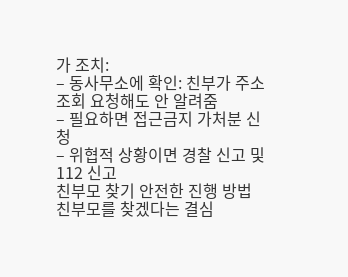가 조치:
– 동사무소에 확인: 친부가 주소 조회 요청해도 안 알려줌
– 필요하면 접근금지 가처분 신청
– 위협적 상황이면 경찰 신고 및 112 신고
친부모 찾기 안전한 진행 방법
친부모를 찾겠다는 결심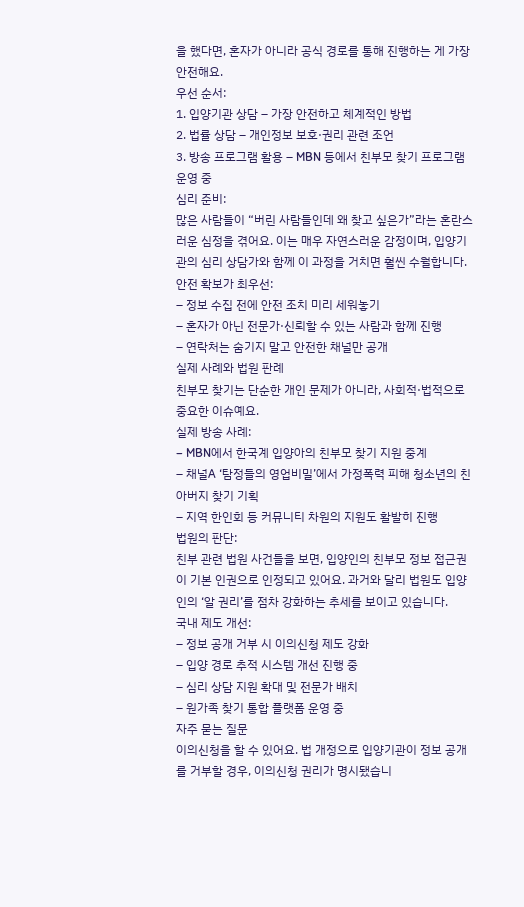을 했다면, 혼자가 아니라 공식 경로를 통해 진행하는 게 가장 안전해요.
우선 순서:
1. 입양기관 상담 – 가장 안전하고 체계적인 방법
2. 법률 상담 – 개인정보 보호·권리 관련 조언
3. 방송 프로그램 활용 – MBN 등에서 친부모 찾기 프로그램 운영 중
심리 준비:
많은 사람들이 “버린 사람들인데 왜 찾고 싶은가”라는 혼란스러운 심정을 겪어요. 이는 매우 자연스러운 감정이며, 입양기관의 심리 상담가와 함께 이 과정을 거치면 훨씬 수월합니다.
안전 확보가 최우선:
– 정보 수집 전에 안전 조치 미리 세워놓기
– 혼자가 아닌 전문가·신뢰할 수 있는 사람과 함께 진행
– 연락처는 숨기지 말고 안전한 채널만 공개
실제 사례와 법원 판례
친부모 찾기는 단순한 개인 문제가 아니라, 사회적·법적으로 중요한 이슈예요.
실제 방송 사례:
– MBN에서 한국계 입양아의 친부모 찾기 지원 중계
– 채널A ‘탐정들의 영업비밀’에서 가정폭력 피해 청소년의 친아버지 찾기 기획
– 지역 한인회 등 커뮤니티 차원의 지원도 활발히 진행
법원의 판단:
친부 관련 법원 사건들을 보면, 입양인의 친부모 정보 접근권이 기본 인권으로 인정되고 있어요. 과거와 달리 법원도 입양인의 ‘알 권리’를 점차 강화하는 추세를 보이고 있습니다.
국내 제도 개선:
– 정보 공개 거부 시 이의신청 제도 강화
– 입양 경로 추적 시스템 개선 진행 중
– 심리 상담 지원 확대 및 전문가 배치
– 원가족 찾기 통합 플랫폼 운영 중
자주 묻는 질문
이의신청을 할 수 있어요. 법 개정으로 입양기관이 정보 공개를 거부할 경우, 이의신청 권리가 명시됐습니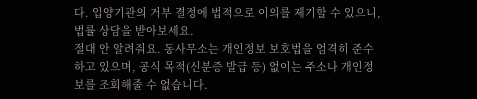다. 입양기관의 거부 결정에 법적으로 이의를 제기할 수 있으니, 법률 상담을 받아보세요.
절대 안 알려줘요. 동사무소는 개인정보 보호법을 엄격히 준수하고 있으며, 공식 목적(신분증 발급 등) 없이는 주소나 개인정보를 조회해줄 수 없습니다.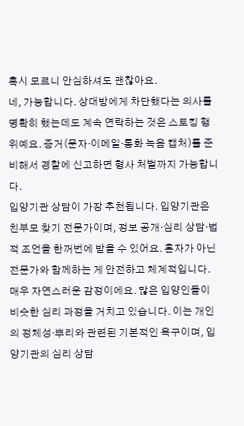혹시 모르니 안심하셔도 괜찮아요.
네, 가능합니다. 상대방에게 차단했다는 의사를 명확히 했는데도 계속 연락하는 것은 스토킹 행위예요. 증거(문자·이메일·통화 녹음 캡처)를 준비해서 경찰에 신고하면 형사 처벌까지 가능합니다.
입양기관 상담이 가장 추천됩니다. 입양기관은 친부모 찾기 전문가이며, 정보 공개·심리 상담·법적 조언을 한꺼번에 받을 수 있어요. 혼자가 아닌 전문가와 함께하는 게 안전하고 체계적입니다.
매우 자연스러운 감정이에요. 많은 입양인들이 비슷한 심리 과정을 거치고 있습니다. 이는 개인의 정체성·뿌리와 관련된 기본적인 욕구이며, 입양기관의 심리 상담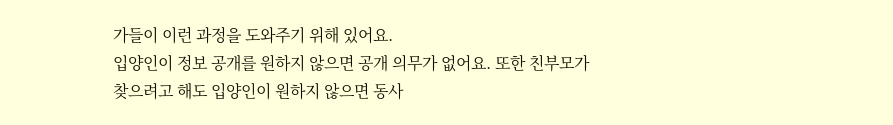가들이 이런 과정을 도와주기 위해 있어요.
입양인이 정보 공개를 원하지 않으면 공개 의무가 없어요. 또한 친부모가 찾으려고 해도 입양인이 원하지 않으면 동사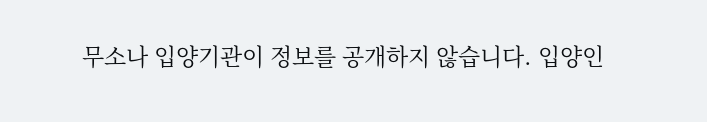무소나 입양기관이 정보를 공개하지 않습니다. 입양인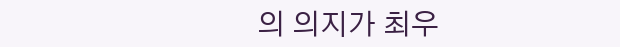의 의지가 최우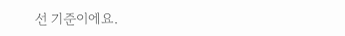선 기준이에요.